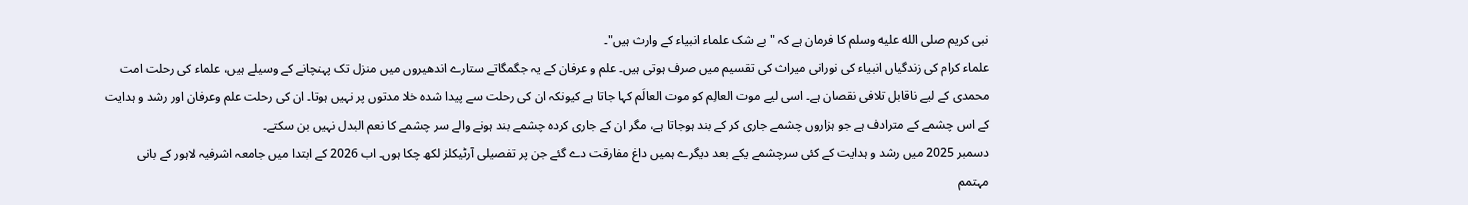نبی کریم صلى الله عليه وسلم کا فرمان ہے کہ "بے شک علماء انبیاء کے وارث ہیں"۔
علماء کرام کی زندگیاں انبیاء کی نورانی میراث کی تقسیم میں صرف ہوتی ہیں۔ علم و عرفان کے یہ جگمگاتے ستارے اندھیروں میں منزل تک پہنچانے کے وسیلے ہیں، علماء کی رحلت امت محمدی کے لیے ناقابل تلافی نقصان ہے۔ اسی لیے موت العالِم کو موت العالَم کہا جاتا ہے کیونکہ ان کی رحلت سے پیدا شدہ خلا مدتوں پر نہیں ہوتا۔ ان کی رحلت علم وعرفان اور رشد و ہدایت کے اس چشمے کے مترادف ہے جو ہزاروں چشمے جاری کر کے بند ہوجاتا ہے، مگر ان کے جاری کردہ چشمے بند ہونے والے سر چشمے کا نعم البدل نہیں بن سکتے۔
دسمبر 2025 میں رشد و ہدایت کے کئی سرچشمے یکے بعد دیگرے ہمیں داغ مفارقت دے گئے جن پر تفصیلی آرٹیکلز لکھ چکا ہوں۔ اب 2026 کے ابتدا میں جامعہ اشرفیہ لاہور کے بانی مہتمم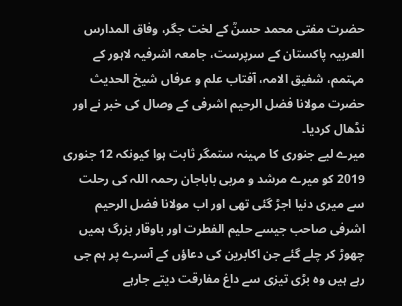حضرت مفتی محمد حسنؒ کے لخت جگر، وفاق المدارس العربیہ پاکستان کے سرپرست، جامعہ اشرفیہ لاہور کے مہتمم، شفیق الامہ، آفتاب علم و عرفاں شیخ الحدیث حضرت مولانا فضل الرحیم اشرفی کے وصال کی خبر نے اور نڈھال کردیا۔
میرے لیے جنوری کا مہینہ ستمگر ثابت ہوا کیونکہ 12 جنوری 2019 کو میرے مرشد و مربی باباجان رحمہ اللہ کی رحلت سے میری دنیا اجڑ گئی تھی اور اب مولانا فضل الرحیم اشرفی صاحب جیسے حلیم الفطرت اور باوقار بزرگ ہمیں چھوڑ کر چلے گئے جن اکابرین کی دعاؤں کے آسرے پر ہم جی رہے ہیں وہ بڑی تیزی سے داغ مفارقت دیتے جارہے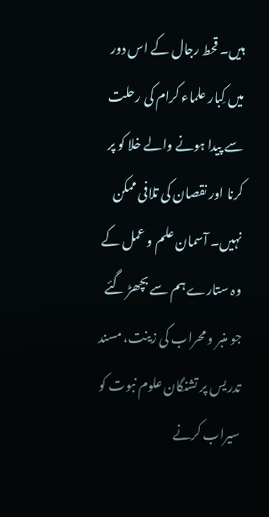ہیں۔ قحط رجال کے اس دور میں کِبار علماء کرام کی رحلت سے پیدا ہونے والے خلا کو پر کرنا اور نقصان کی تلافی ممکن نہیں۔ آسمان علم و عمل کے وہ ستارے ہم سے بچھڑ گئے جو منبر و محراب کی زینت، مسند تدریس پر تشنگان علوم نبوت کو سیراب کرنے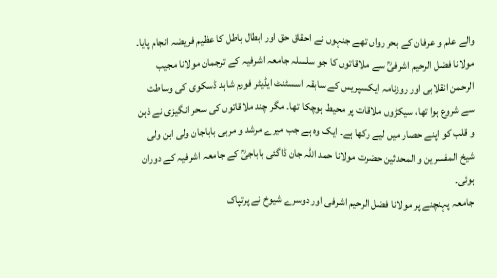والے علم و عرفان کے بحر رواں تھے جنہوں نے احقاق حق اور ابطال باطل کا عظیم فریضہ انجام پایا۔
مولانا فضل الرحیم اشرفیؒ سے ملاقاتوں کا جو سلسلہ جامعہ اشرفیہ کے ترجمان مولانا مجیب الرحمن انقلابی اور روزنامہ ایکسپریس کے سابقہ اسسٹنٹ ایڈیٹر فورم شاہد ڈسکوی کی وساطت سے شروع ہوا تھا، سیکڑوں ملاقات پر محیط ہوچکا تھا۔ مگر چند ملاقاتوں کی سحر انگیزی نے ذہن و قلب کو اپنے حصار میں لیے رکھا ہے۔ ایک وہ ہے جب میرے مرشد و مربی باباجان ولی ابن ولی شیخ المفسرین و المحدثین حضرت مولانا حمد اللہ جان ڈاگئی باباجیؒ کے جامعہ اشرفیہ کے دوران ہوئی۔
جامعہ پہنچنے پر مولانا فضل الرحیم اشرفی اور دوسرے شیوخ نے پرتپاک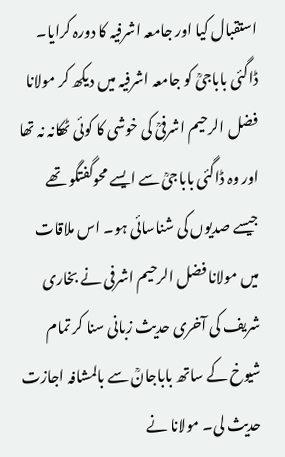استقبال کیا اور جامعہ اشرفیہ کا دورہ کرایا۔ ڈاگئی باباجیؒ کو جامعہ اشرفیہ میں دیکھ کر مولانا فضل الرحیم اشرفیؒ کی خوشی کا کوئی ٹھکانہ نہ تھا اور وہ ڈاگئی باباجیؒ سے ایسے محوگفتگو تھے جیسے صدیوں کی شناسائی ہو۔ اس ملاقات میں مولانا فضل الرحیم اشرفی نے بخاری شریف کی آخری حدیث زبانی سنا کر تمام شیوخ کے ساتھ باباجانؒ سے بالمشافہ اجازت حدیث لی۔ مولانا نے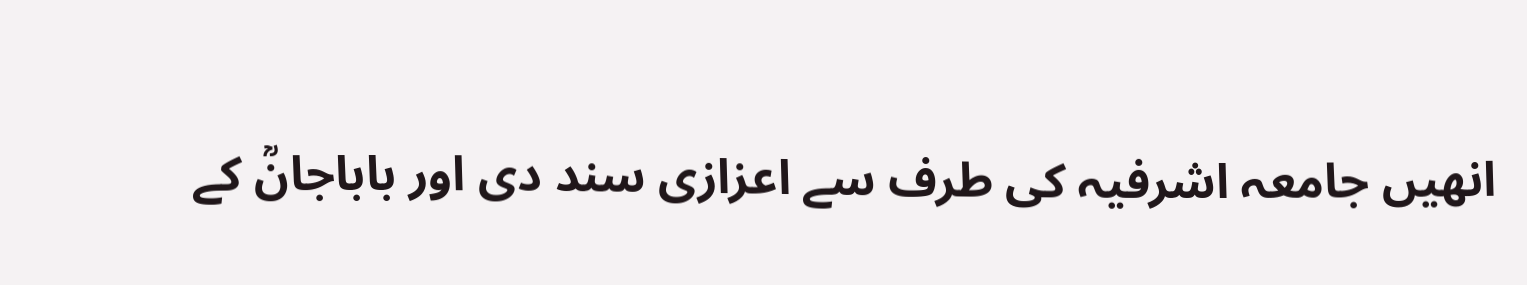انھیں جامعہ اشرفیہ کی طرف سے اعزازی سند دی اور باباجانؒ کے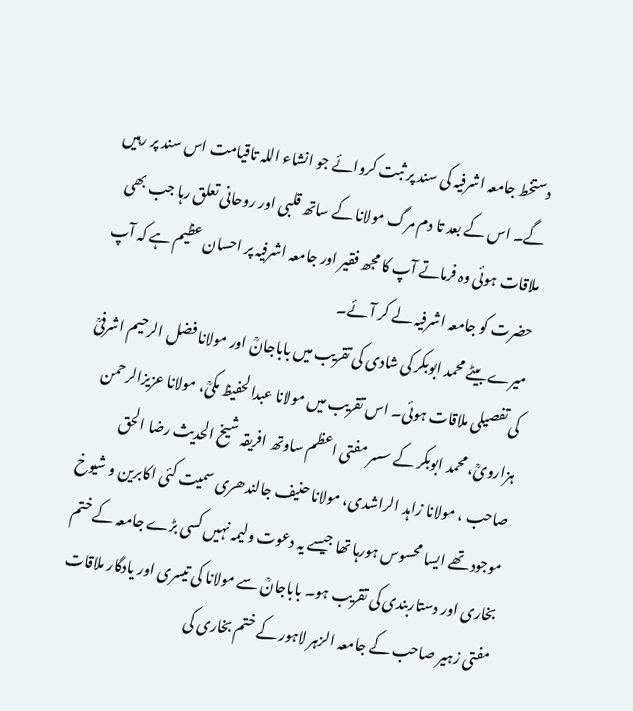دستخط جامعہ اشرفیہ کی سند پر ثبت کروائے جو انشاء اللہ تاقیامت اس سند پر رہیں گے۔ اس کے بعد تا دم مرگ مولانا کے ساتھ قلبی اور روحانی تعلق رہا جب بھی ملاقات ہوئی وہ فرماتے آپ کا مجھ فقیر اور جامعہ اشرفیہ پر احسان عظیم ہے کہ آپ حضرت کو جامعہ اشرفیہ لے کر آئے۔
میرے بیٹے محمد ابوبکر کی شادی کی تقریب میں باباجانؒ اور مولانا فضل الرحیم اشرفیؒ کی تفصیلی ملاقات ہوئی۔ اس تقریب میں مولانا عبدالحفیظ مکیؒ، مولانا عزیزالرحمن ہزارویؒ، محمد ابوبکر کے سسر مفتی اعظم ساوتھ افریقہ شیخ الحدیث رضا الحق صاحب ، مولانا زاہد الراشدی، مولانا حنیف جالندھری سمیت کئی اکابرین و شیوخ موجود تھے ایسا محسوس ہورہا تھا جیسے یہ دعوت ولیمہ نہیں کسی بڑے جامعہ کے ختم بخاری اور دستاربندی کی تقریب ہو۔ باباجانؒ سے مولانا کی تیسری اور یادگار ملاقات مفتی زہیر صاحب کے جامعہ الزہر لاہور کے ختم بخاری کی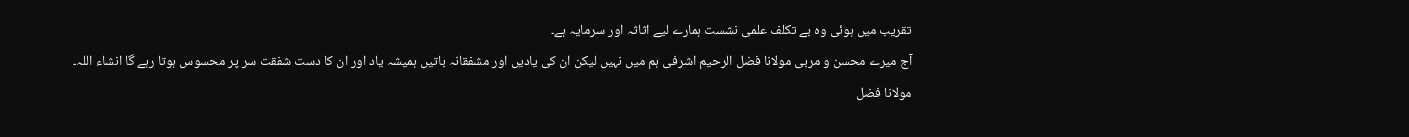تقریب میں ہوئی وہ بے تکلف علمی نشست ہمارے لیے اثاثہ اور سرمایہ ہے۔
آج میرے محسن و مربی مولانا فضل الرحیم اشرفی ہم میں نہیں لیکن ان کی یادیں اور مشفقانہ باتیں ہمیشہ یاد اور ان کا دست شفقت سر پر محسوس ہوتا رہے گا انشاء اللہ۔ مولانا فضل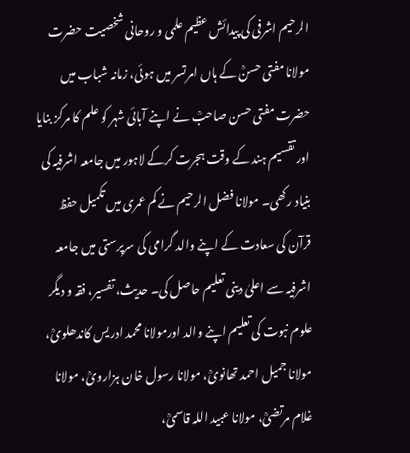الرحیم اشرفی کی پیدائش عظیم علمی و روحانی شخصیت حضرت مولانا مفتی حسنؒ کے ہاں امرتسر میں ہوئی، زمانہ شباب میں حضرت مفتی حسن صاحبؒ نے اپنے آبائی شہر کو علم کا مرکز بنایا اور تقسیم ہند کے وقت ہجرت کرکے لاہور میں جامعہ اشرفیہ کی بنیاد رکھی۔ مولانا فضل الرحیم نے کم عمری میں تکمیل حفظ قرآن کی سعادت کے اپنے والد گرامی کی سرپرستی میں جامعہ اشرفیہ سے اعلیٰ دینی تعلیم حاصل کی۔ حدیث، تفسیر، فقہ و دیگر علوم نبوت کی تعلیم اپنے والد اورمولانا محمد ادریس کاندھلویؒ، مولانا جمیل احمد تھانویؒ، مولانا رسول خان ہزارویؒ، مولانا غلام مرتضیؒ، مولانا عبید اللہ قاسمیؒ،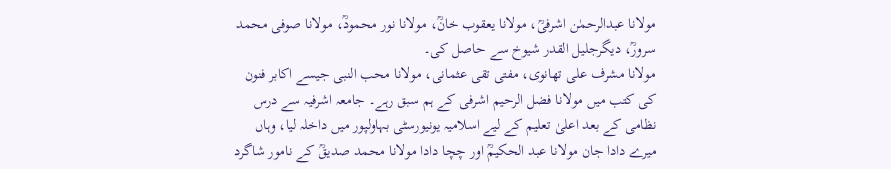مولانا عبدالرحمٰن اشرفیؒ، مولانا یعقوب خانؒ، مولانا نور محمودؒ، مولانا صوفی محمد سرورؒ، دیگرجلیل القدر شیوخ سے حاصل کی۔
مولانا مشرف علی تھانوی، مفتی تقی عثمانی، مولانا محب النبی جیسے اکابر فنون کی کتب میں مولانا فضل الرحیم اشرفی کے ہم سبق رہے۔ جامعہ اشرفیہ سے درس نظامی کے بعد اعلیٰ تعلیم کے لیے اسلامیہ یونیورسٹی بہاولپور میں داخلہ لیا، وہاں میرے دادا جان مولانا عبد الحکیمؒ اور چچا دادا مولانا محمد صدیقؒ کے نامور شاگرد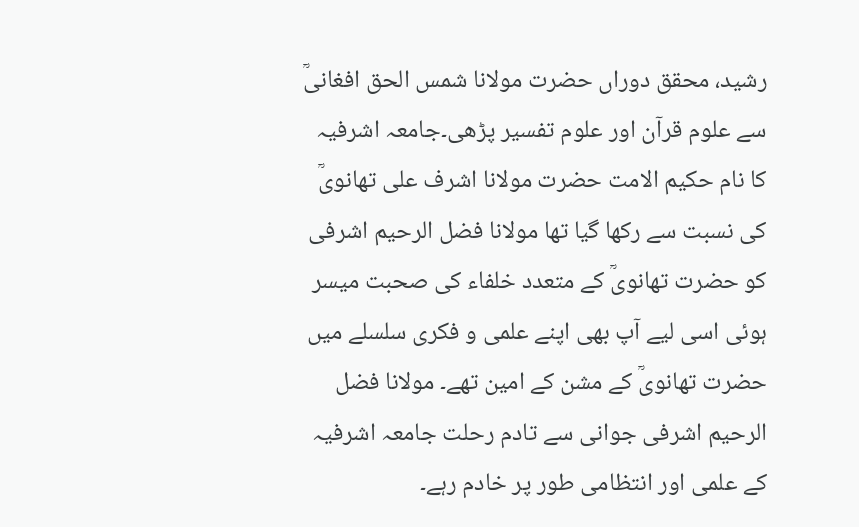رشید، محقق دوراں حضرت مولانا شمس الحق افغانیؒ سے علوم قرآن اور علوم تفسیر پڑھی۔جامعہ اشرفیہ کا نام حکیم الامت حضرت مولانا اشرف علی تھانویؒ کی نسبت سے رکھا گیا تھا مولانا فضل الرحیم اشرفی کو حضرت تھانویؒ کے متعدد خلفاء کی صحبت میسر ہوئی اسی لیے آپ بھی اپنے علمی و فکری سلسلے میں حضرت تھانویؒ کے مشن کے امین تھے۔ مولانا فضل الرحیم اشرفی جوانی سے تادم رحلت جامعہ اشرفیہ کے علمی اور انتظامی طور پر خادم رہے۔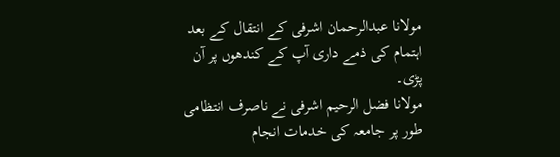مولانا عبدالرحمان اشرفی کے انتقال کے بعد اہتمام کی ذمے داری آپ کے کندھوں پر آن پڑی۔
مولانا فضل الرحیم اشرفی نے ناصرف انتظامی طور پر جامعہ کی خدمات انجام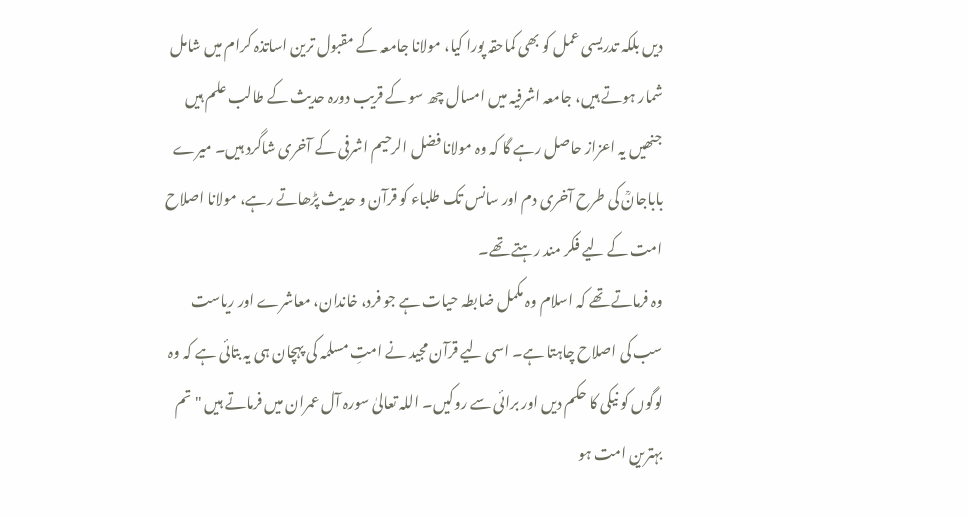دیں بلکہ تدریسی عمل کو بھی کماحقہ پورا کیا، مولانا جامعہ کے مقبول ترین اساتذہ کرام میں شامل شمار ہوتے ہیں، جامعہ اشرفیہ میں امسال چھ سو کے قریب دورہ حدیث کے طالب علم ہیں جنھیں یہ اعزاز حاصل رہے گا کہ وہ مولانا فضل الرحیم اشرفی کے آخری شاگرد ہیں۔ میرے باباجانؒ کی طرح آخری دم اور سانس تک طلباء کو قرآن و حدیث پڑھاتے رہے، مولانا اصلاح امت کے لیے فکر مند رہتے تھے۔
وہ فرماتے تھے کہ اسلام وہ مکمل ضابطہ حیات ہے جو فرد، خاندان، معاشرے اور ریاست سب کی اصلاح چاہتا ہے۔ اسی لیے قرآن مجید نے امتِ مسلمہ کی پہچان ہی یہ بتائی ہے کہ وہ لوگوں کو نیکی کا حکم دیں اور برائی سے روکیں۔ اللہ تعالیٰ سورہ آل عمران میں فرماتے ہیں "تم بہترین امت ہو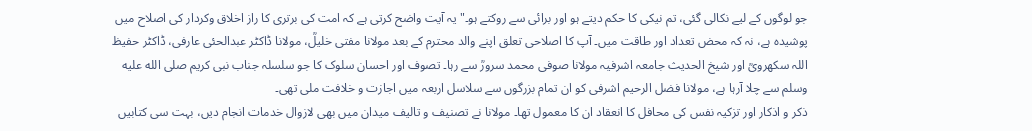جو لوگوں کے لیے نکالی گئی، تم نیکی کا حکم دیتے ہو اور برائی سے روکتے ہو۔" یہ آیت واضح کرتی ہے کہ امت کی برتری کا راز اخلاق وکردار کی اصلاح میں پوشیدہ ہے، نہ کہ محض تعداد اور طاقت میں۔ آپ کا اصلاحی تعلق اپنے والد محترم کے بعد مولانا مفتی خلیلؒ، مولانا ڈاکٹر عبدالحئی عارفی، ڈاکٹر حفیظ اللہ سکھرویؒ اور شیخ الحدیث جامعہ اشرفیہ مولانا صوفی محمد سرورؒ سے رہا۔ تصوف اور احسان سلوک کا جو سلسلہ جناب نبی کریم صلى الله عليه وسلم سے چلا آرہا ہے، مولانا فضل الرحیم اشرفی کو ان تمام بزرگوں سے سلاسل اربعہ میں اجازت و خلافت ملی تھی۔
ذکر و اذکار اور تزکیہ نفس کی محافل کا انعقاد ان کا معمول تھا۔ مولانا نے تصنیف و تالیف میدان میں بھی لازوال خدمات انجام دیں، بہت سی کتابیں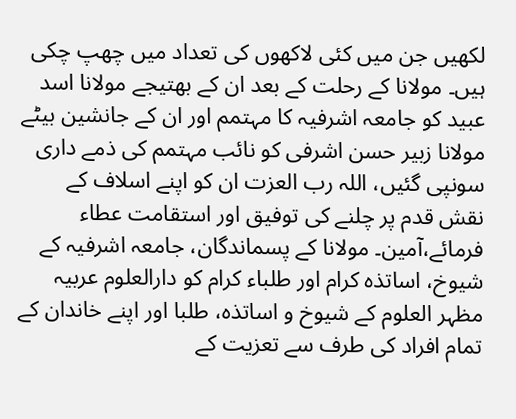لکھیں جن میں کئی لاکھوں کی تعداد میں چھپ چکی ہیں۔ مولانا کے رحلت کے بعد ان کے بھتیجے مولانا اسد عبید کو جامعہ اشرفیہ کا مہتمم اور ان کے جانشین بیٹے مولانا زبیر حسن اشرفی کو نائب مہتمم کی ذمے داری سونپی گئیں، اللہ رب العزت ان کو اپنے اسلاف کے نقش قدم پر چلنے کی توفیق اور استقامت عطاء فرمائے،آمین۔ مولانا کے پسماندگان، جامعہ اشرفیہ کے شیوخ، اساتذہ کرام اور طلباء کرام کو دارالعلوم عربیہ مظہر العلوم کے شیوخ و اساتذہ، طلبا اور اپنے خاندان کے تمام افراد کی طرف سے تعزیت کے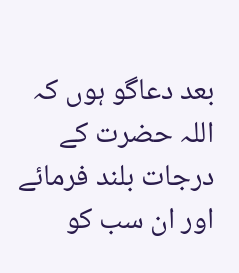بعد دعاگو ہوں کہ اللہ حضرت کے درجات بلند فرمائے اور ان سب کو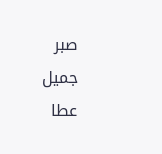صبر جمیل عطا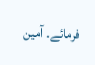فرمائے۔ آمین